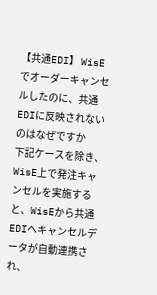【共通EDI】 WisEでオーダーキャンセルしたのに、共通EDIに反映されないのはなぜですか
下記ケースを除き、WisE上で発注キャンセルを実施すると、WisEから共通EDIへキャンセルデータが自動連携され、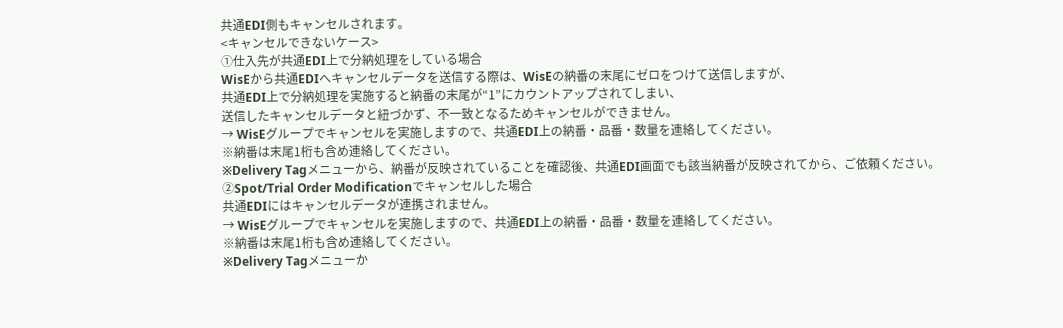共通EDI側もキャンセルされます。
<キャンセルできないケース>
①仕入先が共通EDI上で分納処理をしている場合
WisEから共通EDIへキャンセルデータを送信する際は、WisEの納番の末尾にゼロをつけて送信しますが、
共通EDI上で分納処理を実施すると納番の末尾が“1”にカウントアップされてしまい、
送信したキャンセルデータと紐づかず、不一致となるためキャンセルができません。
→ WisEグループでキャンセルを実施しますので、共通EDI上の納番・品番・数量を連絡してください。
※納番は末尾1桁も含め連絡してください。
※Delivery Tagメニューから、納番が反映されていることを確認後、共通EDI画面でも該当納番が反映されてから、ご依頼ください。
②Spot/Trial Order Modificationでキャンセルした場合
共通EDIにはキャンセルデータが連携されません。
→ WisEグループでキャンセルを実施しますので、共通EDI上の納番・品番・数量を連絡してください。
※納番は末尾1桁も含め連絡してください。
※Delivery Tagメニューか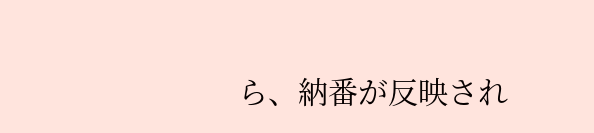ら、納番が反映され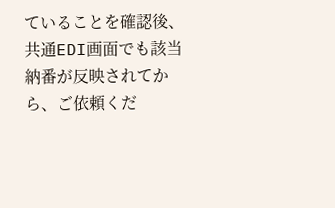ていることを確認後、共通EDI画面でも該当納番が反映されてから、ご依頼くだ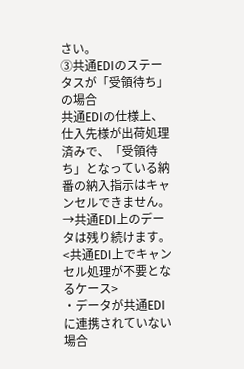さい。
③共通EDIのステータスが「受領待ち」の場合
共通EDIの仕様上、仕入先様が出荷処理済みで、「受領待ち」となっている納番の納入指示はキャンセルできません。
→共通EDI上のデータは残り続けます。
<共通EDI上でキャンセル処理が不要となるケース>
・データが共通EDIに連携されていない場合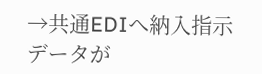→共通EDIへ納入指示データが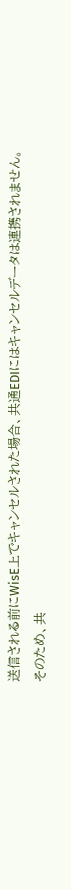送信される前にWisE上でキャンセルされた場合、共通EDIにはキャンセルデータは連携されません。
そのため、共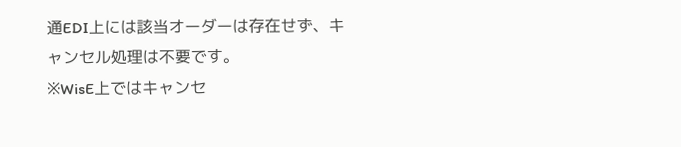通EDI上には該当オーダーは存在せず、キャンセル処理は不要です。
※WisE上ではキャンセ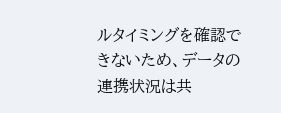ルタイミングを確認できないため、データの連携状況は共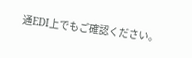通EDI上でもご確認ください。